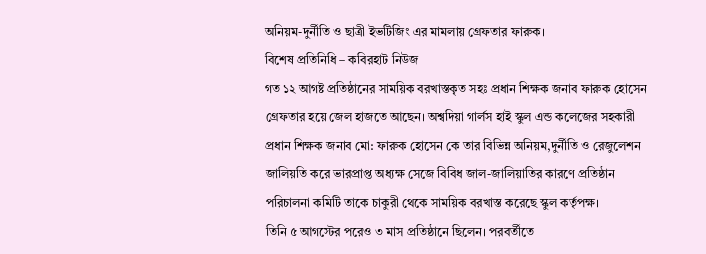অনিয়ম-দুর্নীতি ও ছাত্রী ইভটিজিং এর মামলায় গ্রেফতার ফারুক।
বিশেষ প্রতিনিধি – কবিরহাট নিউজ
গত ১২ আগষ্ট প্রতিষ্ঠানের সাময়িক বরখাস্তকৃত সহঃ প্রধান শিক্ষক জনাব ফারুক হোসেন গ্রেফতার হয়ে জেল হাজতে আছেন। অশ্বদিয়া গার্লস হাই স্কুল এন্ড কলেজের সহকারী প্রধান শিক্ষক জনাব মো: ফারুক হোসেন কে তার বিভিন্ন অনিয়ম,দুর্নীতি ও রেজুলেশন জালিয়তি করে ভারপ্রাপ্ত অধ্যক্ষ সেজে বিবিধ জাল-জালিয়াতির কারণে প্রতিষ্ঠান পরিচালনা কমিটি তাকে চাকুরী থেকে সাময়িক বরখাস্ত করেছে স্কুল কর্তৃপক্ষ।
তিনি ৫ আগস্টের পরেও ৩ মাস প্রতিষ্ঠানে ছিলেন। পরবর্তীতে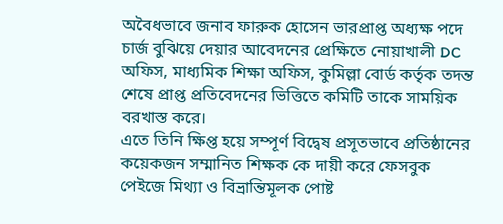অবৈধভাবে জনাব ফারুক হোসেন ভারপ্রাপ্ত অধ্যক্ষ পদে চার্জ বুঝিয়ে দেয়ার আবেদনের প্রেক্ষিতে নোয়াখালী DC অফিস, মাধ্যমিক শিক্ষা অফিস, কুমিল্লা বোর্ড কর্তৃক তদন্ত শেষে প্রাপ্ত প্রতিবেদনের ভিত্তিতে কমিটি তাকে সাময়িক বরখাস্ত করে।
এতে তিনি ক্ষিপ্ত হয়ে সম্পূর্ণ বিদ্বেষ প্রসূতভাবে প্রতিষ্ঠানের কয়েকজন সম্মানিত শিক্ষক কে দায়ী করে ফেসবুক পেইজে মিথ্যা ও বিভ্রান্তিমূলক পোষ্ট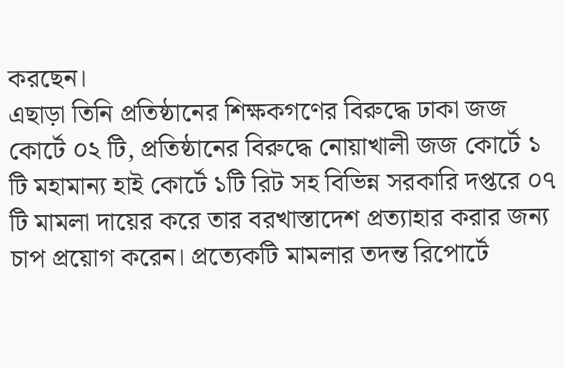করছেন।
এছাড়া তিনি প্রতিষ্ঠানের শিক্ষকগণের বিরুদ্ধে ঢাকা জজ কোর্টে ০২ টি, প্রতিষ্ঠানের বিরুদ্ধে নোয়াখালী জজ কোর্টে ১ টি মহামান্য হাই কোর্টে ১টি রিট সহ বিভিন্ন সরকারি দপ্তরে ০৭ টি মামলা দায়ের করে তার বরখাস্তাদেশ প্রত্যাহার করার জন্য চাপ প্রয়োগ করেন। প্রত্যেকটি মামলার তদন্ত রিপোর্টে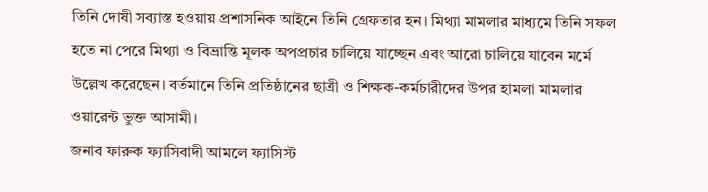তিনি দোষী সব্যাস্ত হওয়ায় প্রশাসনিক আইনে তিনি গ্রেফতার হন। মিথ্যা মামলার মাধ্যমে তিনি সফল হতে না পেরে মিথ্যা ও বিভ্রান্তি মূলক অপপ্রচার চালিয়ে যাচ্ছেন এবং আরো চালিয়ে যাবেন মর্মে উল্লেখ করেছেন। বর্তমানে তিনি প্রতিষ্ঠানের ছাত্রী ও শিক্ষক-কর্মচারীদের উপর হামলা মামলার ওয়ারেন্ট ভুক্ত আসামী।
জনাব ফারুক ফ্যাসিবাদী আমলে ফ্যাসিস্ট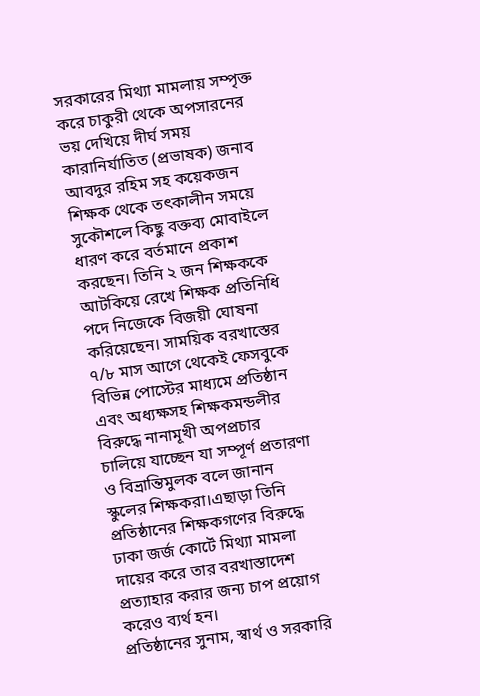সরকারের মিথ্যা মামলায় সম্পৃক্ত করে চাকুরী থেকে অপসারনের ভয় দেখিয়ে দীর্ঘ সময় কারানির্যাতিত (প্রভাষক) জনাব আবদুর রহিম সহ কয়েকজন শিক্ষক থেকে তৎকালীন সময়ে সুকৌশলে কিছু বক্তব্য মোবাইলে ধারণ করে বর্তমানে প্রকাশ করছেন। তিনি ২ জন শিক্ষককে আটকিয়ে রেখে শিক্ষক প্রতিনিধি পদে নিজেকে বিজয়ী ঘোষনা করিয়েছেন। সাময়িক বরখাস্তের ৭/৮ মাস আগে থেকেই ফেসবুকে বিভিন্ন পোস্টের মাধ্যমে প্রতিষ্ঠান এবং অধ্যক্ষসহ শিক্ষকমন্ডলীর বিরুদ্ধে নানামূখী অপপ্রচার চালিয়ে যাচ্ছেন যা সম্পূর্ণ প্রতারণা ও বিভ্রান্তিমুলক বলে জানান স্কুলের শিক্ষকরা।এছাড়া তিনি প্রতিষ্ঠানের শিক্ষকগণের বিরুদ্ধে ঢাকা জর্জ কোর্টে মিথ্যা মামলা দায়ের করে তার বরখাস্তাদেশ প্রত্যাহার করার জন্য চাপ প্রয়োগ করেও ব্যর্থ হন।
প্রতিষ্ঠানের সুনাম, স্বার্থ ও সরকারি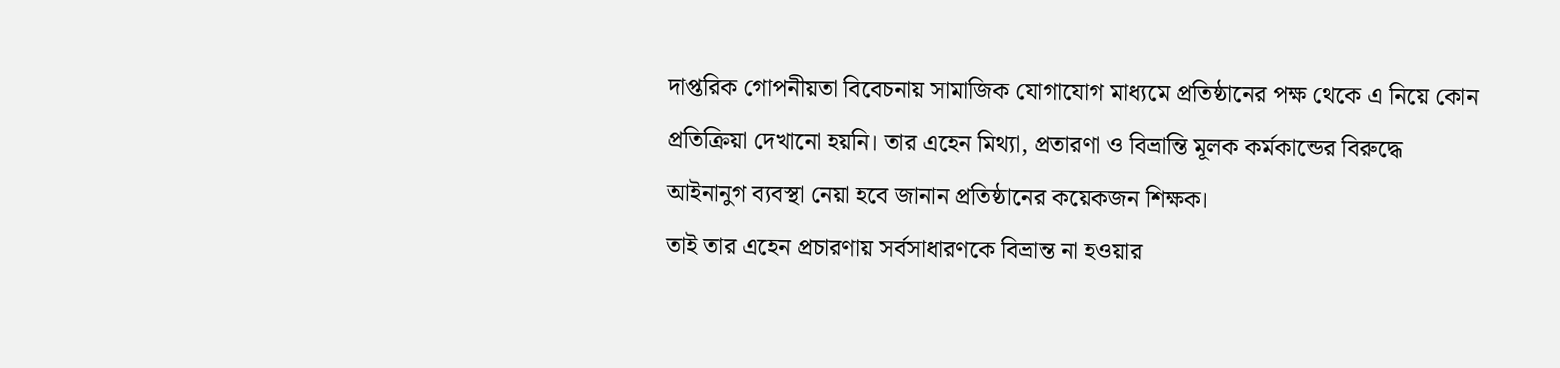দাপ্তরিক গোপনীয়তা বিবেচনায় সামাজিক যোগাযোগ মাধ্যমে প্রতিষ্ঠানের পক্ষ থেকে এ নিয়ে কোন প্রতিক্রিয়া দেখানো হয়নি। তার এহেন মিথ্যা, প্রতারণা ও বিভ্রান্তি মূলক কর্মকান্ডের বিরুদ্ধে আইনানুগ ব্যবস্থা নেয়া হবে জানান প্রতিষ্ঠানের কয়েকজন শিক্ষক।
তাই তার এহেন প্রচারণায় সর্বসাধারণকে বিভ্রান্ত না হওয়ার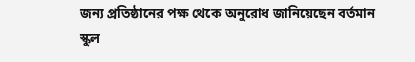জন্য প্রতিষ্ঠানের পক্ষ থেকে অনুরোধ জানিয়েছেন বর্তমান স্কুল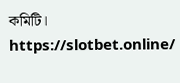কমিটি।
https://slotbet.online/